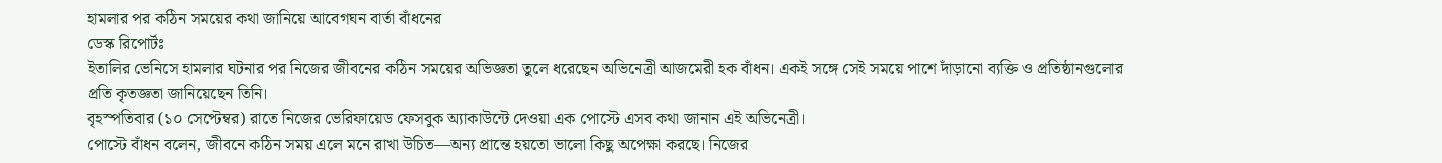হামলার পর কঠিন সময়ের কথা জানিয়ে আবেগঘন বার্তা বাঁধনের
ডেস্ক রিপোর্টঃ
ইতালির ভেনিসে হামলার ঘটনার পর নিজের জীবনের কঠিন সময়ের অভিজ্ঞতা তুলে ধরেছেন অভিনেত্রী আজমেরী হক বাঁধন। একই সঙ্গে সেই সময়ে পাশে দাঁড়ানো ব্যক্তি ও প্রতিষ্ঠানগুলোর প্রতি কৃতজ্ঞতা জানিয়েছেন তিনি।
বৃহস্পতিবার (১০ সেপ্টেম্বর) রাতে নিজের ভেরিফায়েড ফেসবুক অ্যাকাউন্টে দেওয়া এক পোস্টে এসব কথা জানান এই অভিনেত্রী।
পোস্টে বাঁধন বলেন, জীবনে কঠিন সময় এলে মনে রাখা উচিত—অন্য প্রান্তে হয়তো ভালো কিছু অপেক্ষা করছে। নিজের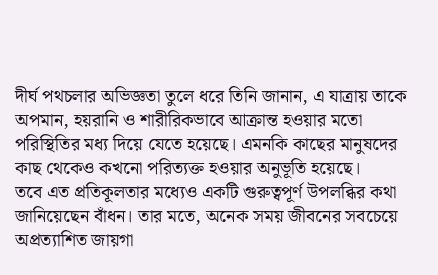দীর্ঘ পথচলার অভিজ্ঞতা তুলে ধরে তিনি জানান, এ যাত্রায় তাকে অপমান, হয়রানি ও শারীরিকভাবে আক্রান্ত হওয়ার মতো পরিস্থিতির মধ্য দিয়ে যেতে হয়েছে। এমনকি কাছের মানুষদের কাছ থেকেও কখনো পরিত্যক্ত হওয়ার অনুভূতি হয়েছে।
তবে এত প্রতিকূলতার মধ্যেও একটি গুরুত্বপূর্ণ উপলব্ধির কথা জানিয়েছেন বাঁধন। তার মতে, অনেক সময় জীবনের সবচেয়ে অপ্রত্যাশিত জায়গা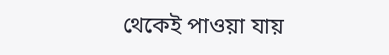থেকেই পাওয়া যায়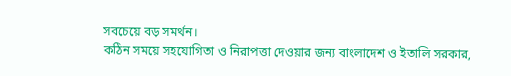সবচেয়ে বড় সমর্থন।
কঠিন সময়ে সহযোগিতা ও নিরাপত্তা দেওয়ার জন্য বাংলাদেশ ও ইতালি সরকার,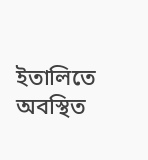ইতালিতে অবস্থিত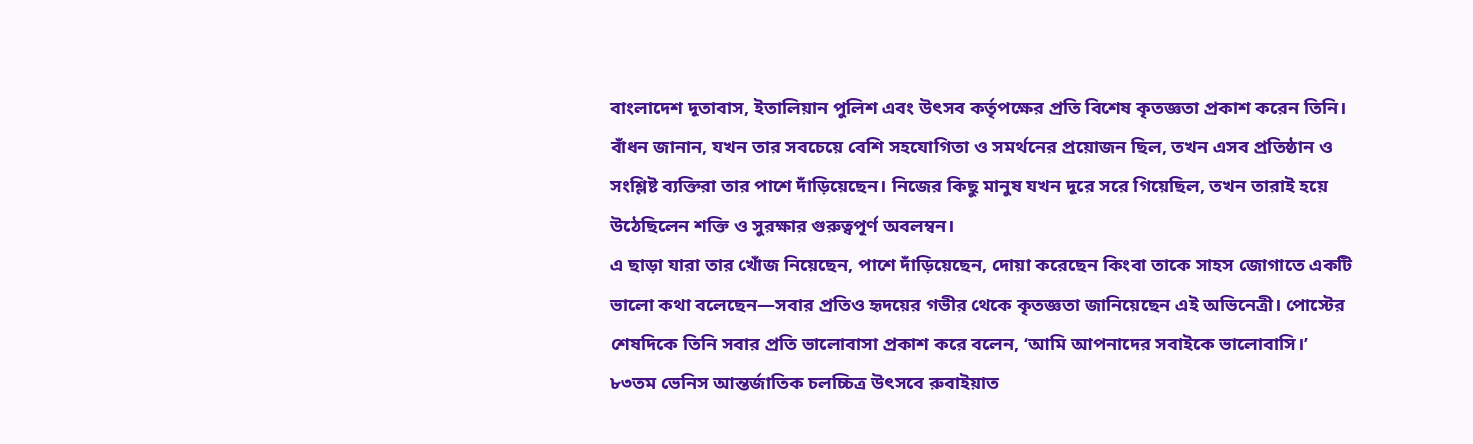বাংলাদেশ দূতাবাস, ইতালিয়ান পুলিশ এবং উৎসব কর্তৃপক্ষের প্রতি বিশেষ কৃতজ্ঞতা প্রকাশ করেন তিনি।
বাঁধন জানান, যখন তার সবচেয়ে বেশি সহযোগিতা ও সমর্থনের প্রয়োজন ছিল, তখন এসব প্রতিষ্ঠান ও সংশ্লিষ্ট ব্যক্তিরা তার পাশে দাঁড়িয়েছেন। নিজের কিছু মানুষ যখন দূরে সরে গিয়েছিল, তখন তারাই হয়ে উঠেছিলেন শক্তি ও সুরক্ষার গুরুত্বপূর্ণ অবলম্বন।
এ ছাড়া যারা তার খোঁজ নিয়েছেন, পাশে দাঁড়িয়েছেন, দোয়া করেছেন কিংবা তাকে সাহস জোগাতে একটি ভালো কথা বলেছেন—সবার প্রতিও হৃদয়ের গভীর থেকে কৃতজ্ঞতা জানিয়েছেন এই অভিনেত্রী। পোস্টের শেষদিকে তিনি সবার প্রতি ভালোবাসা প্রকাশ করে বলেন, ‘আমি আপনাদের সবাইকে ভালোবাসি।’
৮৩তম ভেনিস আন্তর্জাতিক চলচ্চিত্র উৎসবে রুবাইয়াত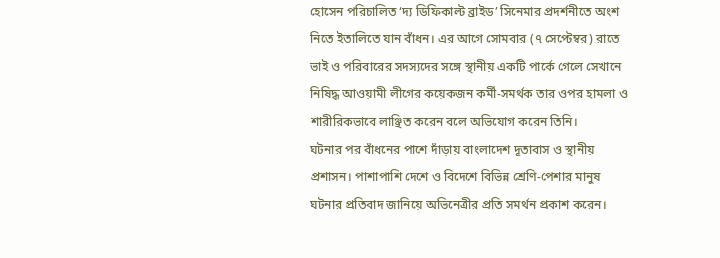হোসেন পরিচালিত ‘দ্য ডিফিকাল্ট ব্রাইড’ সিনেমার প্রদর্শনীতে অংশ নিতে ইতালিতে যান বাঁধন। এর আগে সোমবার (৭ সেপ্টেম্বর) রাতে ভাই ও পরিবারের সদস্যদের সঙ্গে স্থানীয় একটি পার্কে গেলে সেখানে নিষিদ্ধ আওয়ামী লীগের কয়েকজন কর্মী-সমর্থক তার ওপর হামলা ও শারীরিকভাবে লাঞ্ছিত করেন বলে অভিযোগ করেন তিনি।
ঘটনার পর বাঁধনের পাশে দাঁড়ায় বাংলাদেশ দূতাবাস ও স্থানীয় প্রশাসন। পাশাপাশি দেশে ও বিদেশে বিভিন্ন শ্রেণি-পেশার মানুষ ঘটনার প্রতিবাদ জানিয়ে অভিনেত্রীর প্রতি সমর্থন প্রকাশ করেন।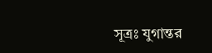সূত্রঃ যুগান্তর